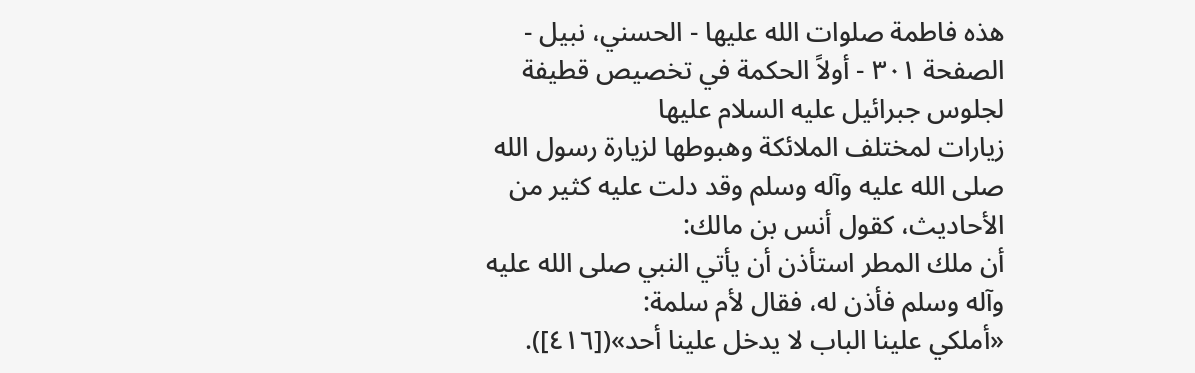هذه فاطمة صلوات الله عليها - الحسني، نبيل - الصفحة ٣٠١ - أولاً الحكمة في تخصيص قطيفة لجلوس جبرائيل عليه السلام عليها
زيارات لمختلف الملائكة وهبوطها لزيارة رسول الله صلى الله عليه وآله وسلم وقد دلت عليه كثير من الأحاديث، كقول أنس بن مالك:
أن ملك المطر استأذن أن يأتي النبي صلى الله عليه وآله وسلم فأذن له، فقال لأم سلمة:
«أملكي علينا الباب لا يدخل علينا أحد»([٤١٦]).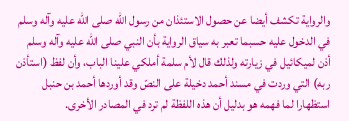والرواية تكشف أيضا عن حصول الاستئذان من رسول الله صلى الله عليه وآله وسلم في الدخول عليه حسبما تعبر به سياق الرواية بأن النبي صلى الله عليه وآله وسلم أذن لميكائيل في زيارته ولذلك قال لأم سلمة أملكي علينا الباب، وأن لفظ (استأذن ربه) التي وردت في مسند أحمد دخيلة على النصّ وقد أوردها أحمد بن حنبل استظهارا لما فهمه هو بدليل أن هذه اللفظة لم ترد في المصادر الأخرى.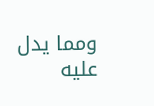ومما يدل عليه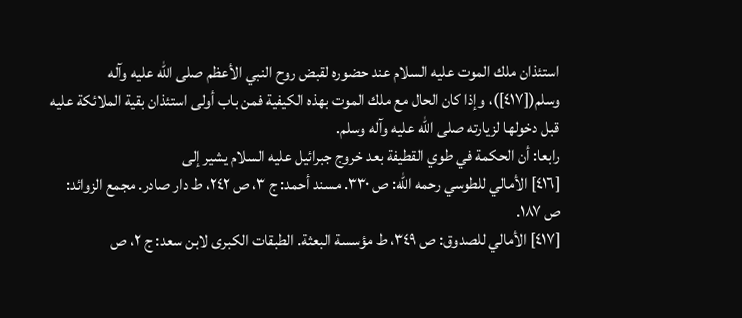استئذان ملك الموت عليه السلام عند حضوره لقبض روح النبي الأعظم صلى الله عليه وآله وسلم([٤١٧])، وإذا كان الحال مع ملك الموت بهذه الكيفية فمن باب أولى استئذان بقية الملائكة عليه قبل دخولها لزيارته صلى الله عليه وآله وسلم.
رابعا: أن الحكمة في طوي القطيفة بعد خروج جبرائيل عليه السلام يشير إلى
[٤١٦] الأمالي للطوسي رحمه الله: ص ٣٣٠. مسند أحمد: ج ٣، ص ٢٤٢، ط دار صادر. مجمع الزوائد: ص ١٨٧.
[٤١٧] الأمالي للصدوق: ص ٣٤٩، ط مؤسسة البعثة. الطبقات الكبرى لابن سعد: ج ٢، ص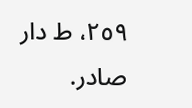٢٥٩، ط دار صادر.